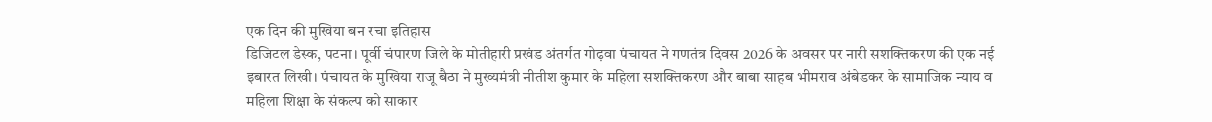एक दिन की मुखिया बन रचा इतिहास
डिजिटल डेस्क, पटना। पूर्वी चंपारण जिले के मोतीहारी प्रखंड अंतर्गत गोढ़वा पंचायत ने गणतंत्र दिवस 2026 के अवसर पर नारी सशक्तिकरण की एक नई इबारत लिखी। पंचायत के मुखिया राजू बैठा ने मुख्यमंत्री नीतीश कुमार के महिला सशक्तिकरण और बाबा साहब भीमराव अंबेडकर के सामाजिक न्याय व महिला शिक्षा के संकल्प को साकार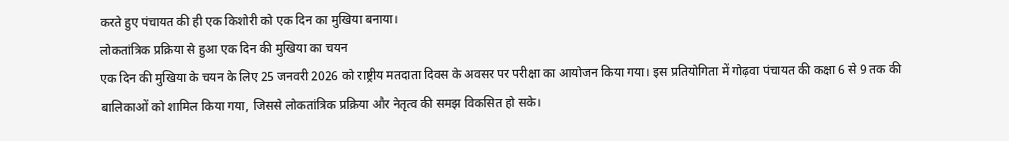करते हुए पंचायत की ही एक किशोरी को एक दिन का मुखिया बनाया।
लोकतांत्रिक प्रक्रिया से हुआ एक दिन की मुखिया का चयन
एक दिन की मुखिया के चयन के लिए 25 जनवरी 2026 को राष्ट्रीय मतदाता दिवस के अवसर पर परीक्षा का आयोजन किया गया। इस प्रतियोगिता में गोढ़वा पंचायत की कक्षा 6 से 9 तक की बालिकाओं को शामिल किया गया, जिससे लोकतांत्रिक प्रक्रिया और नेतृत्व की समझ विकसित हो सके।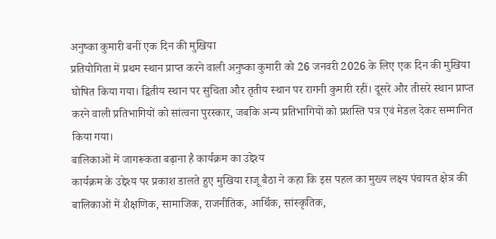अनुष्का कुमारी बनीं एक दिन की मुखिया
प्रतियोगिता में प्रथम स्थान प्राप्त करने वाली अनुष्का कुमारी को 26 जनवरी 2026 के लिए एक दिन की मुखिया घोषित किया गया। द्वितीय स्थान पर सुचिता और तृतीय स्थान पर रागनी कुमारी रहीं। दूसरे और तीसरे स्थान प्राप्त करने वाली प्रतिभागियों को सांत्वना पुरस्कार, जबकि अन्य प्रतिभागियों को प्रशस्ति पत्र एवं मेडल देकर सम्मानित किया गया।
बालिकाओं में जागरूकता बढ़ाना है कार्यक्रम का उद्देश्य
कार्यक्रम के उद्देश्य पर प्रकाश डालते हुए मुखिया राजू बैठा ने कहा कि इस पहल का मुख्य लक्ष्य पंचायत क्षेत्र की बालिकाओं में शैक्षणिक, सामाजिक, राजनीतिक, आर्थिक, सांस्कृतिक,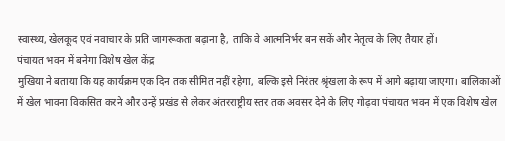स्वास्थ्य, खेलकूद एवं नवाचार के प्रति जागरूकता बढ़ाना है, ताकि वे आत्मनिर्भर बन सकें और नेतृत्व के लिए तैयार हों।
पंचायत भवन में बनेगा विशेष खेल केंद्र
मुखिया ने बताया कि यह कार्यक्रम एक दिन तक सीमित नहीं रहेगा, बल्कि इसे निरंतर श्रृंखला के रूप में आगे बढ़ाया जाएगा। बालिकाओं में खेल भावना विकसित करने और उन्हें प्रखंड से लेकर अंतरराष्ट्रीय स्तर तक अवसर देने के लिए गोढ़वा पंचायत भवन में एक विशेष खेल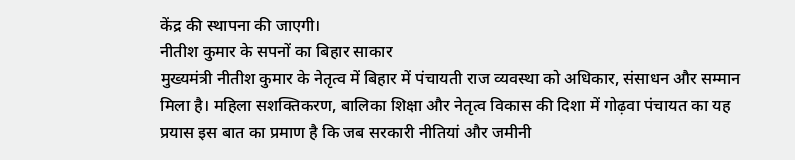केंद्र की स्थापना की जाएगी।
नीतीश कुमार के सपनों का बिहार साकार
मुख्यमंत्री नीतीश कुमार के नेतृत्व में बिहार में पंचायती राज व्यवस्था को अधिकार, संसाधन और सम्मान मिला है। महिला सशक्तिकरण, बालिका शिक्षा और नेतृत्व विकास की दिशा में गोढ़वा पंचायत का यह प्रयास इस बात का प्रमाण है कि जब सरकारी नीतियां और जमीनी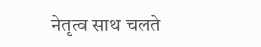नेतृत्व साथ चलते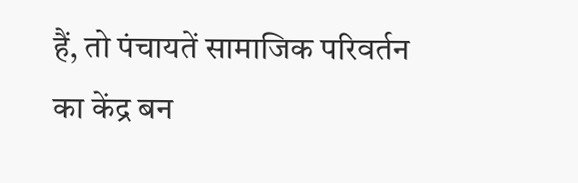हैं, तो पंचायतें सामाजिक परिवर्तन का केंद्र बन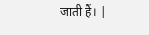जाती हैं। |